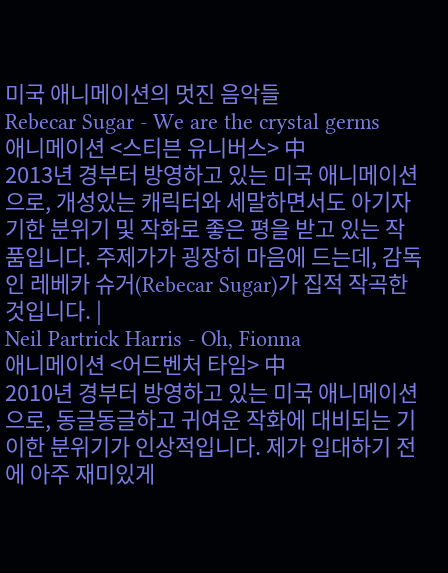미국 애니메이션의 멋진 음악들
Rebecar Sugar - We are the crystal germs
애니메이션 <스티븐 유니버스> 中
2013년 경부터 방영하고 있는 미국 애니메이션으로, 개성있는 캐릭터와 세말하면서도 아기자기한 분위기 및 작화로 좋은 평을 받고 있는 작품입니다. 주제가가 굉장히 마음에 드는데, 감독인 레베카 슈거(Rebecar Sugar)가 집적 작곡한 것입니다. |
Neil Partrick Harris - Oh, Fionna
애니메이션 <어드벤처 타임> 中
2010년 경부터 방영하고 있는 미국 애니메이션으로, 동글동글하고 귀여운 작화에 대비되는 기이한 분위기가 인상적입니다. 제가 입대하기 전에 아주 재미있게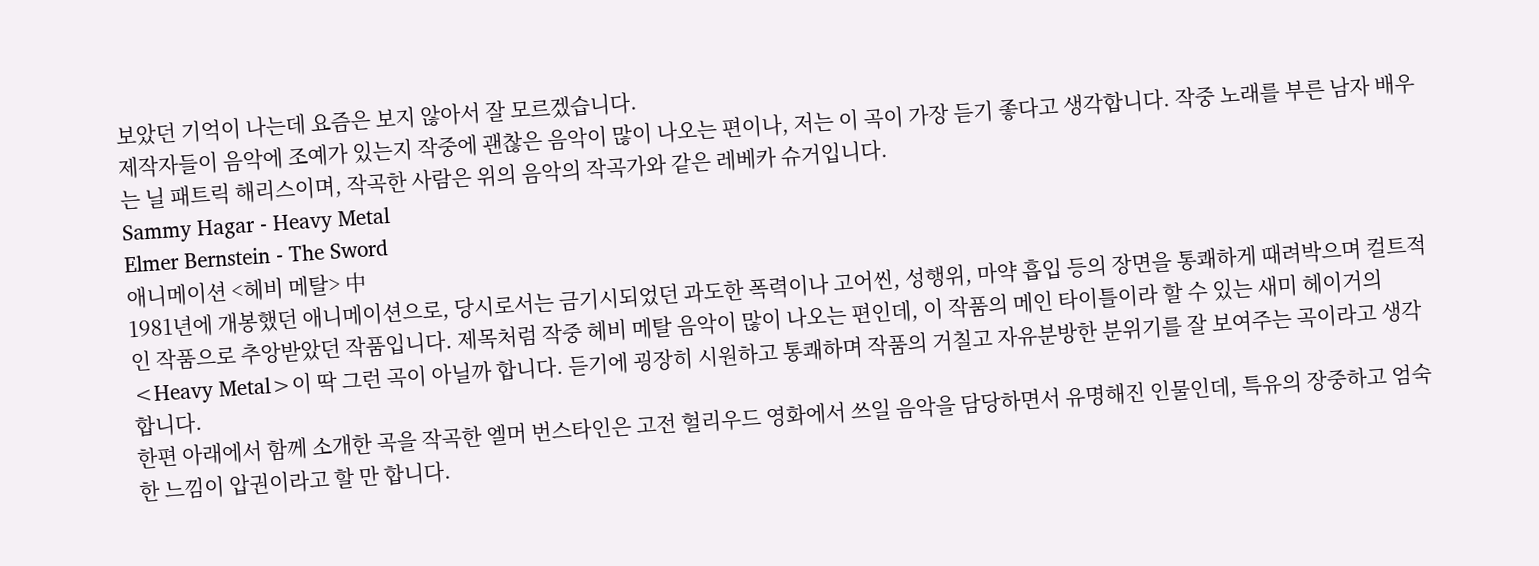보았던 기억이 나는데 요즘은 보지 않아서 잘 모르겠습니다.
제작자들이 음악에 조예가 있는지 작중에 괜찮은 음악이 많이 나오는 편이나, 저는 이 곡이 가장 듣기 좋다고 생각합니다. 작중 노래를 부른 남자 배우는 닐 패트릭 해리스이며, 작곡한 사람은 위의 음악의 작곡가와 같은 레베카 슈거입니다.
Sammy Hagar - Heavy Metal
Elmer Bernstein - The Sword
애니메이션 <헤비 메탈> 中
1981년에 개봉했던 애니메이션으로, 당시로서는 금기시되었던 과도한 폭력이나 고어씬, 성행위, 마약 흡입 등의 장면을 통쾌하게 때려박으며 컬트적인 작품으로 추앙받았던 작품입니다. 제목처럼 작중 헤비 메탈 음악이 많이 나오는 편인데, 이 작품의 메인 타이틀이라 할 수 있는 새미 헤이거의 <Heavy Metal>이 딱 그런 곡이 아닐까 합니다. 듣기에 굉장히 시원하고 통쾌하며 작품의 거칠고 자유분방한 분위기를 잘 보여주는 곡이라고 생각합니다.
한편 아래에서 함께 소개한 곡을 작곡한 엘머 번스타인은 고전 헐리우드 영화에서 쓰일 음악을 담당하면서 유명해진 인물인데, 특유의 장중하고 엄숙한 느낌이 압권이라고 할 만 합니다.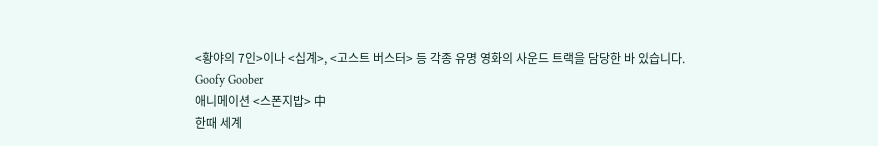<황야의 7인>이나 <십계>, <고스트 버스터> 등 각종 유명 영화의 사운드 트랙을 담당한 바 있습니다.
Goofy Goober
애니메이션 <스폰지밥> 中
한때 세계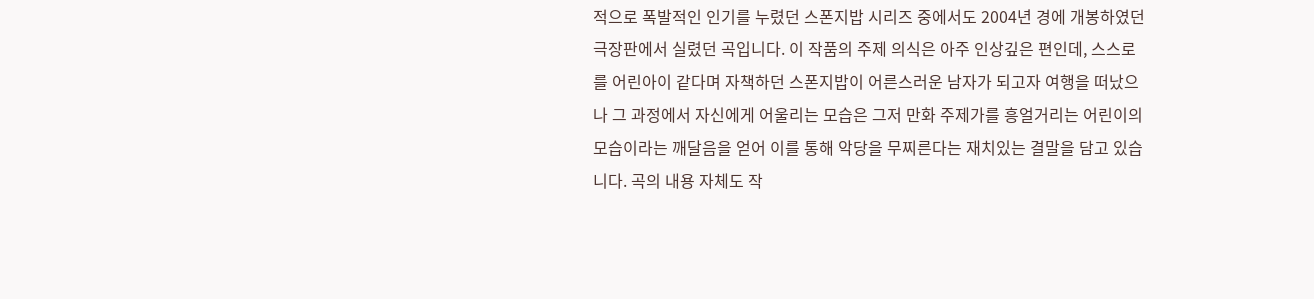적으로 폭발적인 인기를 누렸던 스폰지밥 시리즈 중에서도 2004년 경에 개봉하였던 극장판에서 실렸던 곡입니다. 이 작품의 주제 의식은 아주 인상깊은 편인데, 스스로를 어린아이 같다며 자책하던 스폰지밥이 어른스러운 남자가 되고자 여행을 떠났으나 그 과정에서 자신에게 어울리는 모습은 그저 만화 주제가를 흥얼거리는 어린이의 모습이라는 깨달음을 얻어 이를 통해 악당을 무찌른다는 재치있는 결말을 담고 있습니다. 곡의 내용 자체도 작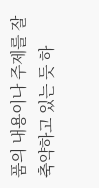품의 내용이나 주제를 잘 축약하고 있는 듯 하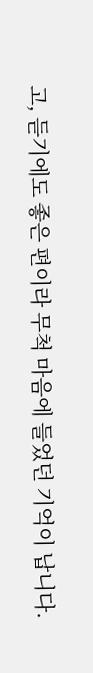고, 듣기에도 좋은 편이라 무척 마음에 들었던 기억이 납니다.